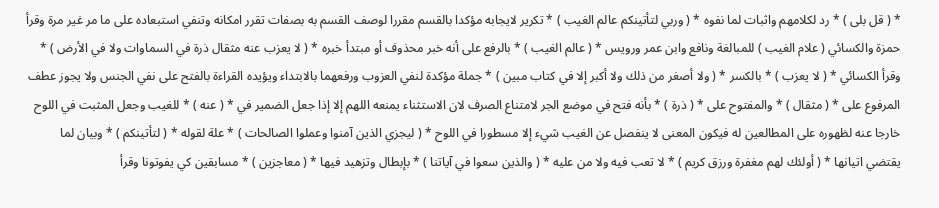* ( قل بلى ) * رد لكلامهم واثبات لما نفوه * ( وربي لتأتينكم عالم الغيب ) * تكرير لايجابه مؤكدا بالقسم مقررا لوصف القسم به بصفات تقرر امكانه وتنفي استبعاده على ما مر غير مرة وقرأ حمزة والكسائي ( علام الغيب ) للمبالغة ونافع وابن عمر ورويس * ( عالم الغيب ) * بالرفع على أنه خبر محذوف أو مبتدأ خبره * ( لا يعزب عنه مثقال ذرة في السماوات ولا في الأرض ) * وقرأ الكسائي * ( لا يعزب ) * بالكسر * ( ولا أصغر من ذلك ولا أكبر إلا في كتاب مبين ) * جملة مؤكدة لنفي العزوب ورفعهما بالابتداء ويؤيده القراءة بالفتح على نفي الجنس ولا يجوز عطف المرفوع على * ( مثقال ) * والمفتوح على * ( ذرة ) * بأنه فتح في موضع الجر لامتناع الصرف لان الاستثناء يمنعه اللهم إلا إذا جعل الضمير في * ( عنه ) * للغيب وجعل المثبت في اللوح خارجا عنه لظهوره على المطالعين له فيكون المعنى لا ينفصل عن الغيب شيء إلا مسطورا في اللوح * ( ليجزي الذين آمنوا وعملوا الصالحات ) * علة لقوله * ( لتأتينكم ) * وبيان لما يقتضي اتيانها * ( أولئك لهم مغفرة ورزق كريم ) * لا تعب فيه ولا من عليه * ( والذين سعوا في آياتنا ) * بإبطال وتزهيد فيها * ( معاجزين ) * مسابقين كي يفوتونا وقرأ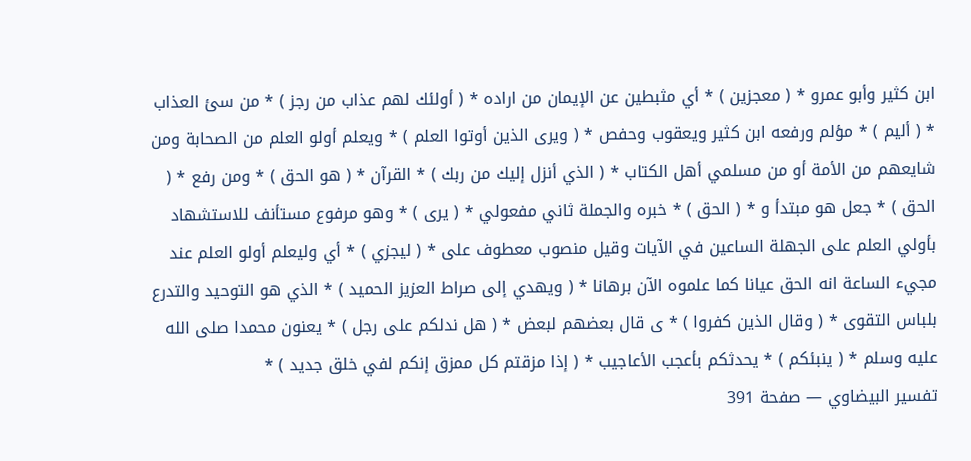ابن كثير وأبو عمرو * ( معجزين ) * أي مثبطين عن الإيمان من اراده * ( أولئك لهم عذاب من رجز ) * من سئ العذاب * ( أليم ) * مؤلم ورفعه ابن كثير ويعقوب وحفص * ( ويرى الذين أوتوا العلم ) * ويعلم أولو العلم من الصحابة ومن شايعهم من الأمة أو من مسلمي أهل الكتاب * ( الذي أنزل إليك من ربك ) * القرآن * ( هو الحق ) * ومن رفع * ( الحق ) * جعل هو مبتدأ و * ( الحق ) * خبره والجملة ثاني مفعولي * ( يرى ) * وهو مرفوع مستأنف للاستشهاد بأولي العلم على الجهلة الساعين في الآيات وقيل منصوب معطوف على * ( ليجزي ) * أي وليعلم أولو العلم عند مجيء الساعة انه الحق عيانا كما علموه الآن برهانا * ( ويهدي إلى صراط العزيز الحميد ) * الذي هو التوحيد والتدرع بلباس التقوى * ( وقال الذين كفروا ) * ى قال بعضهم لبعض * ( هل ندلكم على رجل ) * يعنون محمدا صلى الله عليه وسلم * ( ينبئكم ) * يحدثكم بأعجب الأعاجيب * ( إذا مزقتم كل ممزق إنكم لفي خلق جديد ) *
تفسير البيضاوي — صفحة 391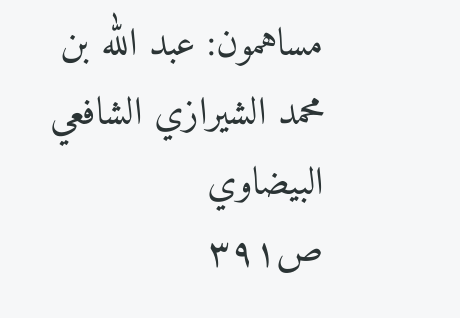مساهمون: عبد الله بن محمد الشيرازي الشافعي البيضاوي
ص٣٩١